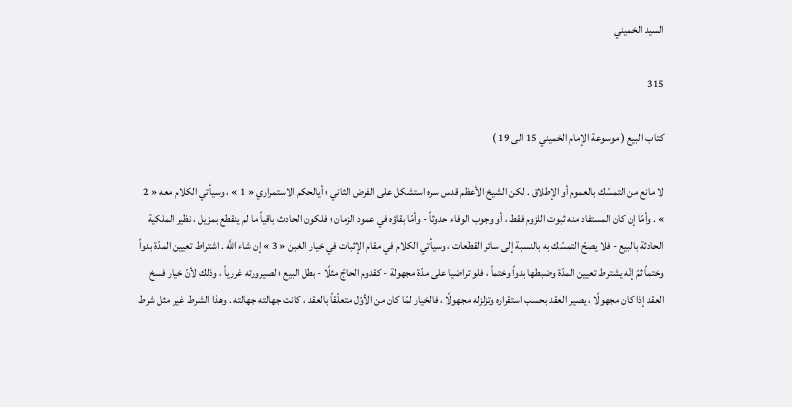السيد الخميني

315

كتاب البيع ( موسوعة الإمام الخميني 15 الى 19 )

لا مانع من التمسّك بالعموم أو الإطلاق . لكن الشيخ الأعظم قدس سره استشكل على الفرض الثاني ؛ أيالحكم الاستمراري « 1 » ، وسيأتي الكلام معه « 2 » . وأمّا إن كان المستفاد منه ثبوت اللزوم فقط ، أو وجوب الوفاء حدوثاً - وأمّا بقاؤه في عمود الزمان ؛ فلكون الحادث باقياً ما لم ينقطع بمزيل ، نظير الملكية الحادثة بالبيع - فلا يصحّ التمسّك به بالنسبة إلى سائر القطعات ، وسيأتي الكلام في مقام الإثبات في خيار الغبن « 3 » إن شاء اللَّه . اشتراط تعيين المدّة بدواً وختماً ثمّ إنّه يشترط تعيين المدّة وضبطها بدواً وختماً ، فلو تراضيا على مدّة مجهولة - كقدوم الحاجّ مثلًا - بطل البيع ؛ لصيرورته غررياً ، وذلك لأنّ خيار فسخ العقد إذا كان مجهولًا ، يصير العقد بحسب استقراره وتزلزله مجهولًا ، فالخيار لمّا كان من الأوّل متعلّقاً بالعقد ، كانت جهالته جهالته . وهذا الشرط غير مثل شرط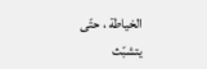الخياطة ، حتّى يتشبّث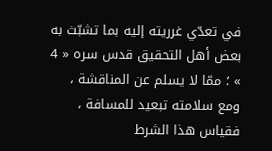في تعدّي غرريته إليه بما تشبّث به بعض أهل التحقيق قدس سره « 4 » ؛ ممّا لا يسلم عن المناقشة ، ومع سلامته تبعيد للمسافة ، فقياس هذا الشرط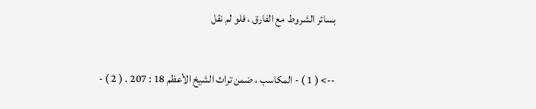بسائر الشروط مع الفارق ، فلو لم نقل

--> ( 1 ) - المكاسب ، ضمن تراث الشيخ الأعظم 18 : 207 . ( 2 ) -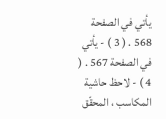يأتي في الصفحة 568 . ( 3 ) - يأتي في الصفحة 567 . ( 4 ) - لاحظ حاشية المكاسب ، المحقّق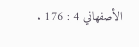الأصفهاني 4 : 176 .